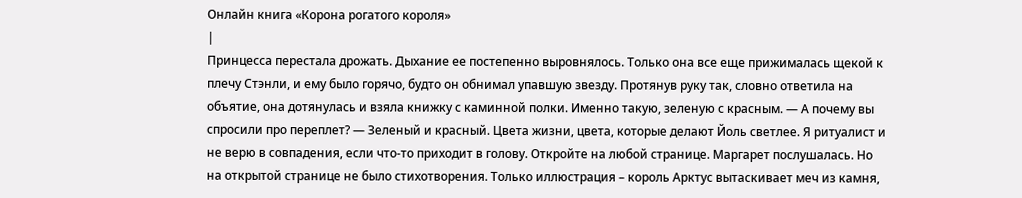Онлайн книга «Корона рогатого короля»
|
Принцесса перестала дрожать. Дыхание ее постепенно выровнялось. Только она все еще прижималась щекой к плечу Стэнли, и ему было горячо, будто он обнимал упавшую звезду. Протянув руку так, словно ответила на объятие, она дотянулась и взяла книжку с каминной полки. Именно такую, зеленую с красным. — А почему вы спросили про переплет? — Зеленый и красный. Цвета жизни, цвета, которые делают Йоль светлее. Я ритуалист и не верю в совпадения, если что-то приходит в голову. Откройте на любой странице. Маргарет послушалась. Но на открытой странице не было стихотворения. Только иллюстрация – король Арктус вытаскивает меч из камня,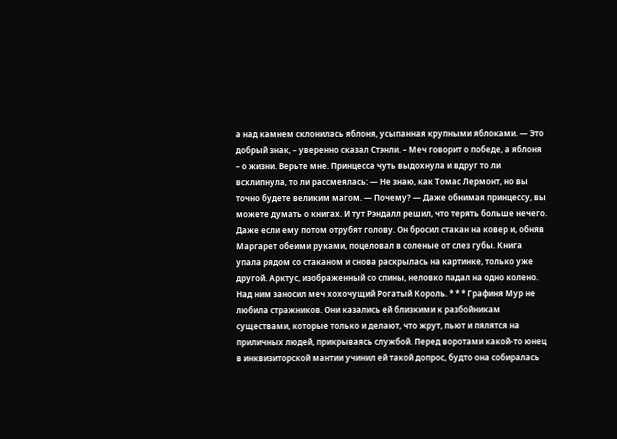а над камнем склонилась яблоня, усыпанная крупными яблоками. — Это добрый знак, – уверенно сказал Стэнли. – Меч говорит о победе, а яблоня – о жизни. Верьте мне. Принцесса чуть выдохнула и вдруг то ли всхлипнула, то ли рассмеялась: — Не знаю, как Томас Лермонт, но вы точно будете великим магом. — Почему? — Даже обнимая принцессу, вы можете думать о книгах. И тут Рэндалл решил, что терять больше нечего. Даже если ему потом отрубят голову. Он бросил стакан на ковер и, обняв Маргарет обеими руками, поцеловал в соленые от слез губы. Книга упала рядом со стаканом и снова раскрылась на картинке, только уже другой. Арктус, изображенный со спины, неловко падал на одно колено. Над ним заносил меч хохочущий Рогатый Король. * * * Графиня Мур не любила стражников. Они казались ей близкими к разбойникам существами, которые только и делают, что жрут, пьют и пялятся на приличных людей, прикрываясь службой. Перед воротами какой-то юнец в инквизиторской мантии учинил ей такой допрос, будто она собиралась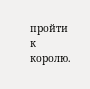пройти к королю.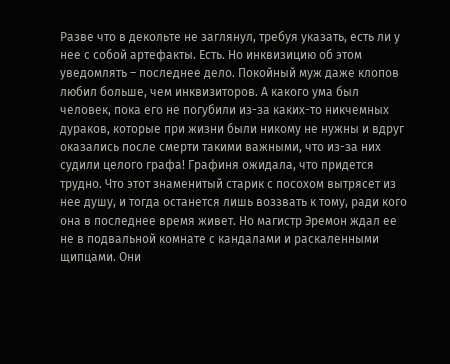Разве что в декольте не заглянул, требуя указать, есть ли у нее с собой артефакты. Есть. Но инквизицию об этом уведомлять – последнее дело. Покойный муж даже клопов любил больше, чем инквизиторов. А какого ума был человек, пока его не погубили из-за каких-то никчемных дураков, которые при жизни были никому не нужны и вдруг оказались после смерти такими важными, что из-за них судили целого графа! Графиня ожидала, что придется трудно. Что этот знаменитый старик с посохом вытрясет из нее душу, и тогда останется лишь воззвать к тому, ради кого она в последнее время живет. Но магистр Эремон ждал ее не в подвальной комнате с кандалами и раскаленными щипцами. Они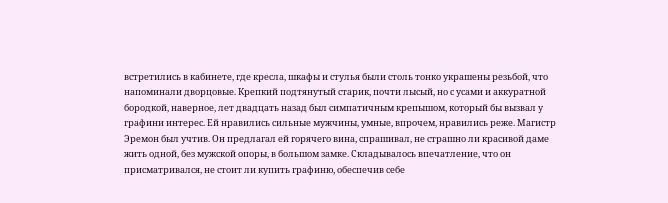встретились в кабинете, где кресла, шкафы и стулья были столь тонко украшены резьбой, что напоминали дворцовые. Крепкий подтянутый старик, почти лысый, но с усами и аккуратной бородкой, наверное, лет двадцать назад был симпатичным крепышом, который бы вызвал у графини интерес. Ей нравились сильные мужчины, умные, впрочем, нравились реже. Магистр Эремон был учтив. Он предлагал ей горячего вина, спрашивал, не страшно ли красивой даме жить одной, без мужской опоры, в большом замке. Складывалось впечатление, что он присматривался, не стоит ли купить графиню, обеспечив себе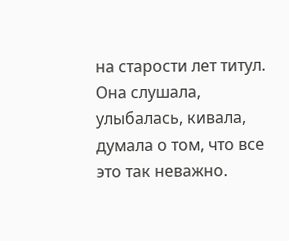на старости лет титул. Она слушала, улыбалась, кивала, думала о том, что все это так неважно.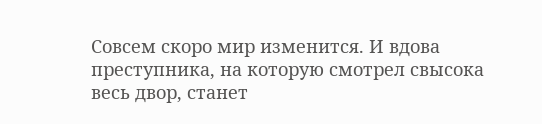Совсем скоро мир изменится. И вдова преступника, на которую смотрел свысока весь двор, станет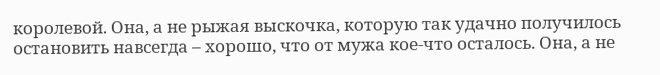королевой. Она, а не рыжая выскочка, которую так удачно получилось остановить навсегда – хорошо, что от мужа кое-что осталось. Она, а не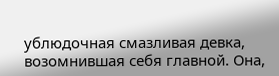ублюдочная смазливая девка, возомнившая себя главной. Она,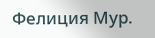Фелиция Мур.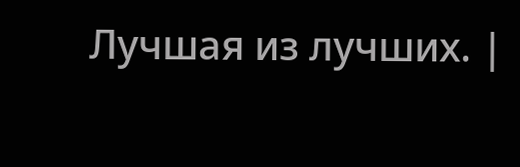Лучшая из лучших. |